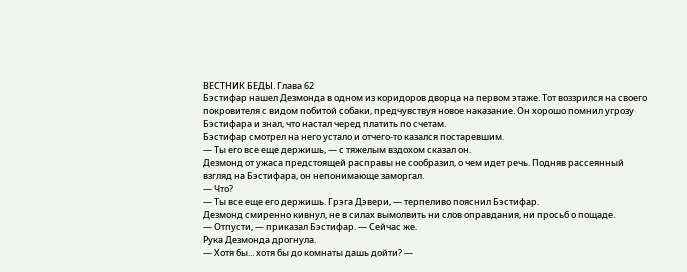ВЕСТНИК БЕДЫ. Глава 62
Бэстифар нашел Дезмонда в одном из коридоров дворца на первом этаже. Тот воззрился на своего покровителя с видом побитой собаки, предчувствуя новое наказание. Он хорошо помнил угрозу Бэстифара и знал, что настал черед платить по счетам.
Бэстифар смотрел на него устало и отчего-то казался постаревшим.
— Ты его все еще держишь, — с тяжелым вздохом сказал он.
Дезмонд от ужаса предстоящей расправы не сообразил, о чем идет речь. Подняв рассеянный взгляд на Бэстифара, он непонимающе заморгал.
— Что?
— Ты все еще его держишь. Грэга Дэвери, — терпеливо пояснил Бэстифар.
Дезмонд смиренно кивнул, не в силах вымолвить ни слов оправдания, ни просьб о пощаде.
— Отпусти, — приказал Бэстифар. — Сейчас же.
Рука Дезмонда дрогнула.
— Хотя бы... хотя бы до комнаты дашь дойти? —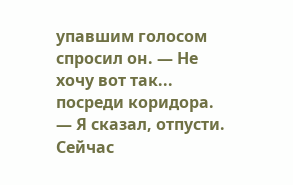упавшим голосом спросил он. — Не хочу вот так... посреди коридора.
— Я сказал, отпусти. Сейчас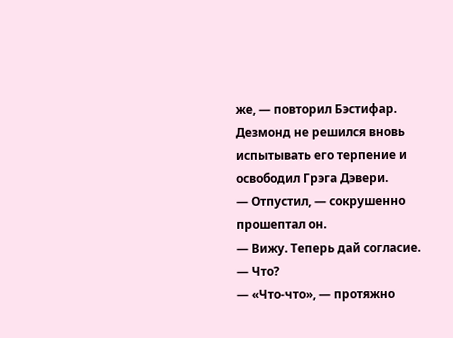же, — повторил Бэстифар.
Дезмонд не решился вновь испытывать его терпение и освободил Грэга Дэвери.
— Отпустил, — сокрушенно прошептал он.
— Вижу. Теперь дай согласие.
— Что?
— «Что-что», — протяжно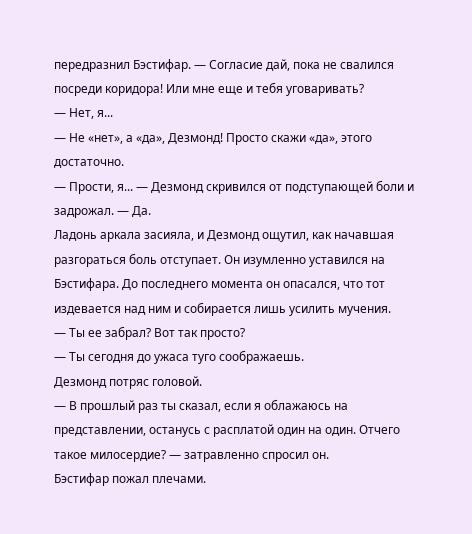передразнил Бэстифар. — Согласие дай, пока не свалился посреди коридора! Или мне еще и тебя уговаривать?
— Нет, я...
— Не «нет», а «да», Дезмонд! Просто скажи «да», этого достаточно.
— Прости, я... — Дезмонд скривился от подступающей боли и задрожал. — Да.
Ладонь аркала засияла, и Дезмонд ощутил, как начавшая разгораться боль отступает. Он изумленно уставился на Бэстифара. До последнего момента он опасался, что тот издевается над ним и собирается лишь усилить мучения.
— Ты ее забрал? Вот так просто?
— Ты сегодня до ужаса туго соображаешь.
Дезмонд потряс головой.
— В прошлый раз ты сказал, если я облажаюсь на представлении, останусь с расплатой один на один. Отчего такое милосердие? — затравленно спросил он.
Бэстифар пожал плечами.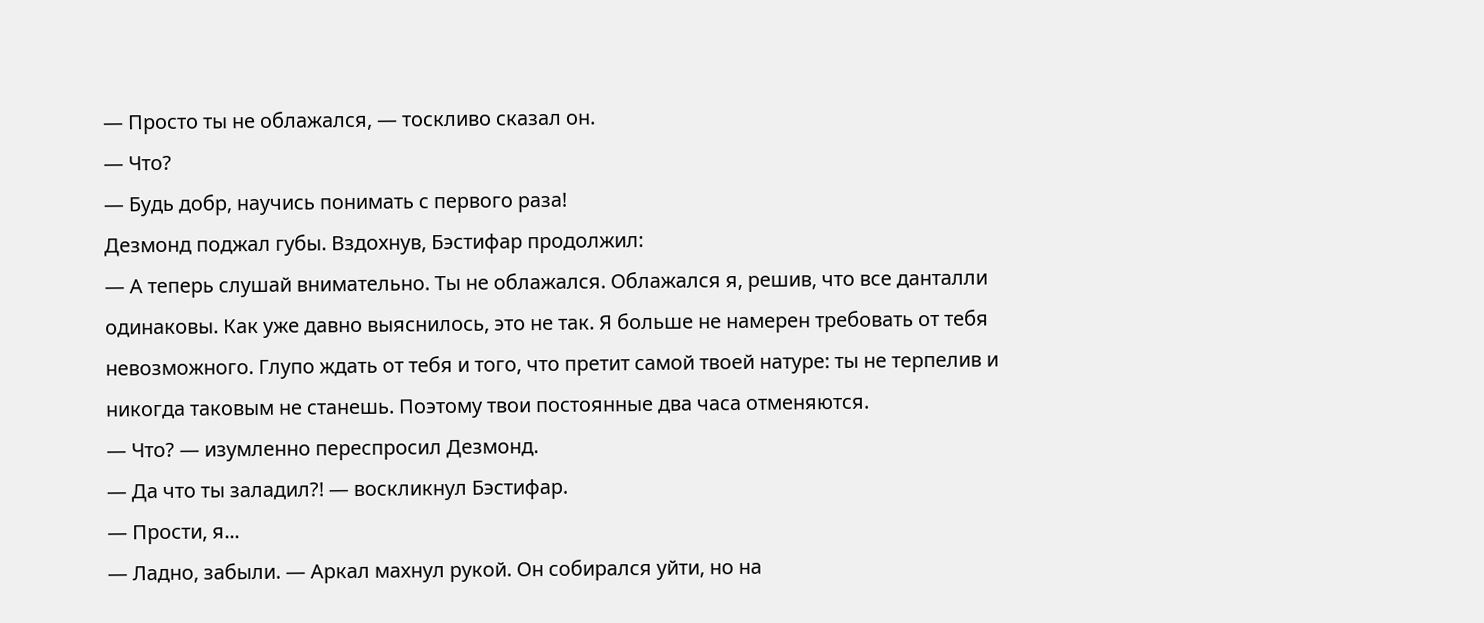— Просто ты не облажался, — тоскливо сказал он.
— Что?
— Будь добр, научись понимать с первого раза!
Дезмонд поджал губы. Вздохнув, Бэстифар продолжил:
— А теперь слушай внимательно. Ты не облажался. Облажался я, решив, что все данталли одинаковы. Как уже давно выяснилось, это не так. Я больше не намерен требовать от тебя невозможного. Глупо ждать от тебя и того, что претит самой твоей натуре: ты не терпелив и никогда таковым не станешь. Поэтому твои постоянные два часа отменяются.
— Что? — изумленно переспросил Дезмонд.
— Да что ты заладил?! — воскликнул Бэстифар.
— Прости, я...
— Ладно, забыли. — Аркал махнул рукой. Он собирался уйти, но на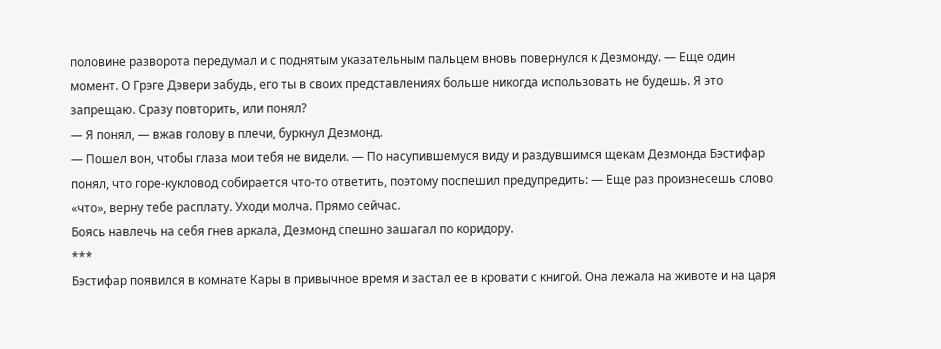половине разворота передумал и с поднятым указательным пальцем вновь повернулся к Дезмонду. — Еще один момент. О Грэге Дэвери забудь, его ты в своих представлениях больше никогда использовать не будешь. Я это запрещаю. Сразу повторить, или понял?
— Я понял, — вжав голову в плечи, буркнул Дезмонд.
— Пошел вон, чтобы глаза мои тебя не видели. — По насупившемуся виду и раздувшимся щекам Дезмонда Бэстифар понял, что горе-кукловод собирается что-то ответить, поэтому поспешил предупредить: — Еще раз произнесешь слово «что», верну тебе расплату. Уходи молча. Прямо сейчас.
Боясь навлечь на себя гнев аркала, Дезмонд спешно зашагал по коридору.
***
Бэстифар появился в комнате Кары в привычное время и застал ее в кровати с книгой. Она лежала на животе и на царя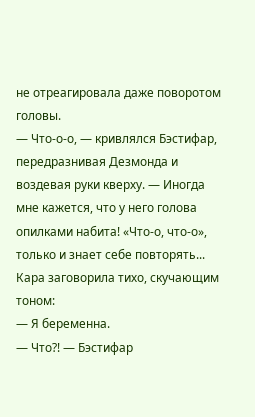не отреагировала даже поворотом головы.
— Что-о-о, — кривлялся Бэстифар, передразнивая Дезмонда и воздевая руки кверху. — Иногда мне кажется, что у него голова опилками набита! «Что-о, что-о», только и знает себе повторять...
Кара заговорила тихо, скучающим тоном:
— Я беременна.
— Что?! — Бэстифар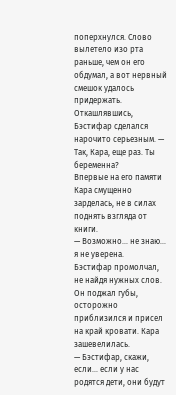поперхнулся. Слово вылетело изо рта раньше, чем он его обдумал, а вот нервный смешок удалось придержать. Откашлявшись, Бэстифар сделался нарочито серьезным. — Так, Кара, еще раз. Ты беременна?
Впервые на его памяти Кара смущенно зарделась, не в силах поднять взгляда от книги.
— Возможно... не знаю... я не уверена.
Бэстифар промолчал, не найдя нужных слов. Он поджал губы, осторожно приблизился и присел на край кровати. Кара зашевелилась.
— Бэстифар, скажи, если... если у нас родятся дети, они будут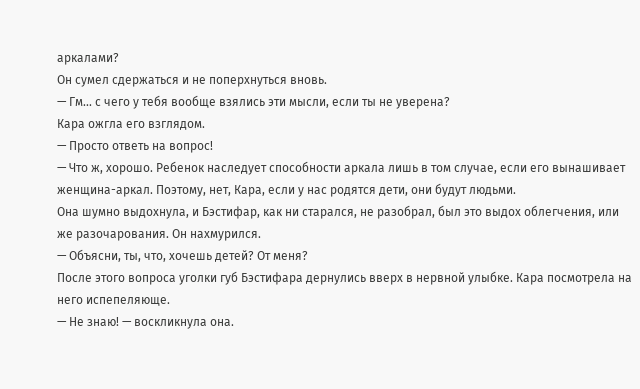аркалами?
Он сумел сдержаться и не поперхнуться вновь.
— Гм... с чего у тебя вообще взялись эти мысли, если ты не уверена?
Кара ожгла его взглядом.
— Просто ответь на вопрос!
— Что ж, хорошо. Ребенок наследует способности аркала лишь в том случае, если его вынашивает женщина-аркал. Поэтому, нет, Кара, если у нас родятся дети, они будут людьми.
Она шумно выдохнула, и Бэстифар, как ни старался, не разобрал, был это выдох облегчения, или же разочарования. Он нахмурился.
— Объясни, ты, что, хочешь детей? От меня?
После этого вопроса уголки губ Бэстифара дернулись вверх в нервной улыбке. Кара посмотрела на него испепеляюще.
— Не знаю! — воскликнула она.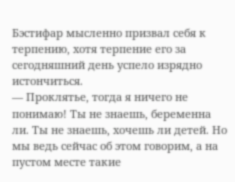Бэстифар мысленно призвал себя к терпению, хотя терпение его за сегодняшний день успело изрядно истончиться.
— Проклятье, тогда я ничего не понимаю! Ты не знаешь, беременна ли. Ты не знаешь, хочешь ли детей. Но мы ведь сейчас об этом говорим, а на пустом месте такие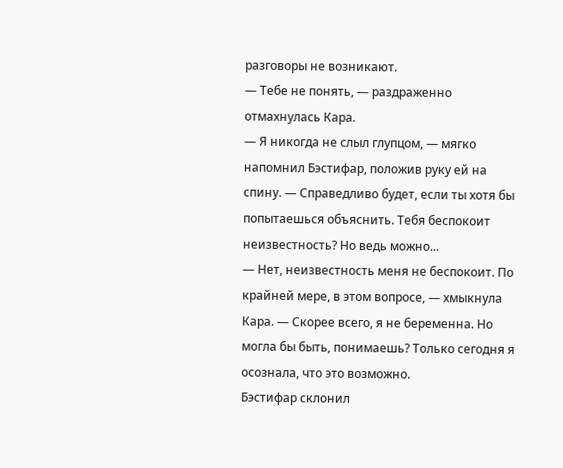разговоры не возникают.
— Тебе не понять, — раздраженно отмахнулась Кара.
— Я никогда не слыл глупцом, — мягко напомнил Бэстифар, положив руку ей на спину. — Справедливо будет, если ты хотя бы попытаешься объяснить. Тебя беспокоит неизвестность? Но ведь можно...
— Нет, неизвестность меня не беспокоит. По крайней мере, в этом вопросе, — хмыкнула Кара. — Скорее всего, я не беременна. Но могла бы быть, понимаешь? Только сегодня я осознала, что это возможно.
Бэстифар склонил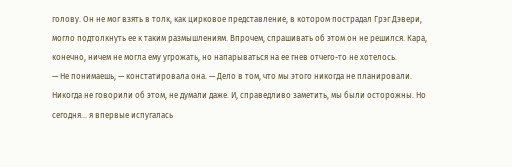голову. Он не мог взять в толк, как цирковое представление, в котором пострадал Грэг Дэвери, могло подтолкнуть ее к таким размышлениям. Впрочем, спрашивать об этом он не решился. Кара, конечно, ничем не могла ему угрожать, но напарываться на ее гнев отчего-то не хотелось.
— Не понимаешь, — констатировала она. — Дело в том, что мы этого никогда не планировали. Никогда не говорили об этом, не думали даже. И, справедливо заметить, мы были осторожны. Но сегодня... я впервые испугалась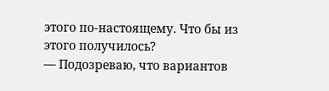этого по-настоящему. Что бы из этого получилось?
— Подозреваю, что вариантов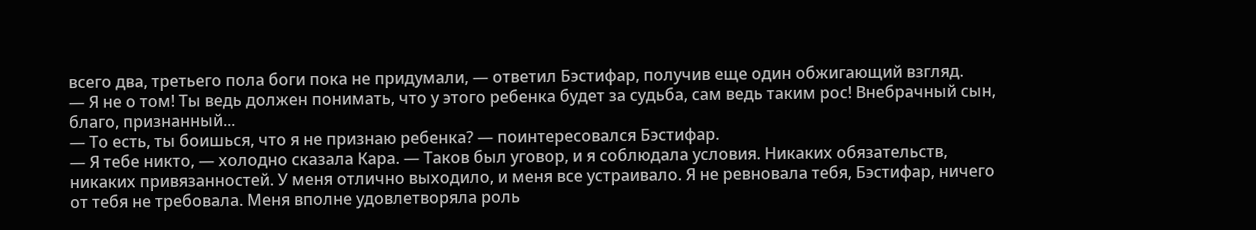всего два, третьего пола боги пока не придумали, — ответил Бэстифар, получив еще один обжигающий взгляд.
— Я не о том! Ты ведь должен понимать, что у этого ребенка будет за судьба, сам ведь таким рос! Внебрачный сын, благо, признанный...
— То есть, ты боишься, что я не признаю ребенка? — поинтересовался Бэстифар.
— Я тебе никто, — холодно сказала Кара. — Таков был уговор, и я соблюдала условия. Никаких обязательств, никаких привязанностей. У меня отлично выходило, и меня все устраивало. Я не ревновала тебя, Бэстифар, ничего от тебя не требовала. Меня вполне удовлетворяла роль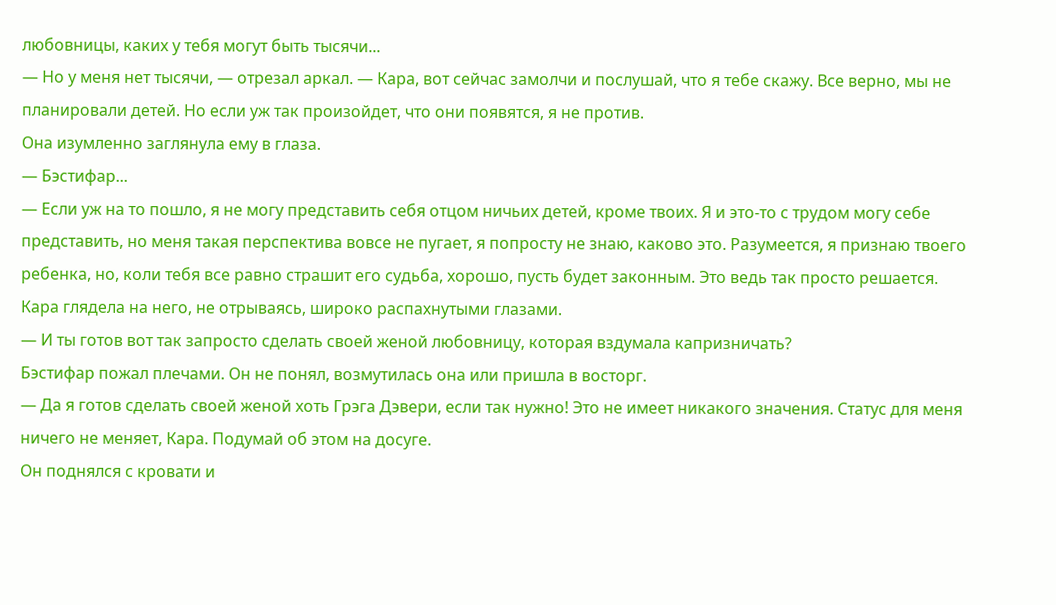любовницы, каких у тебя могут быть тысячи...
— Но у меня нет тысячи, — отрезал аркал. — Кара, вот сейчас замолчи и послушай, что я тебе скажу. Все верно, мы не планировали детей. Но если уж так произойдет, что они появятся, я не против.
Она изумленно заглянула ему в глаза.
— Бэстифар...
— Если уж на то пошло, я не могу представить себя отцом ничьих детей, кроме твоих. Я и это-то с трудом могу себе представить, но меня такая перспектива вовсе не пугает, я попросту не знаю, каково это. Разумеется, я признаю твоего ребенка, но, коли тебя все равно страшит его судьба, хорошо, пусть будет законным. Это ведь так просто решается.
Кара глядела на него, не отрываясь, широко распахнутыми глазами.
— И ты готов вот так запросто сделать своей женой любовницу, которая вздумала капризничать?
Бэстифар пожал плечами. Он не понял, возмутилась она или пришла в восторг.
— Да я готов сделать своей женой хоть Грэга Дэвери, если так нужно! Это не имеет никакого значения. Статус для меня ничего не меняет, Кара. Подумай об этом на досуге.
Он поднялся с кровати и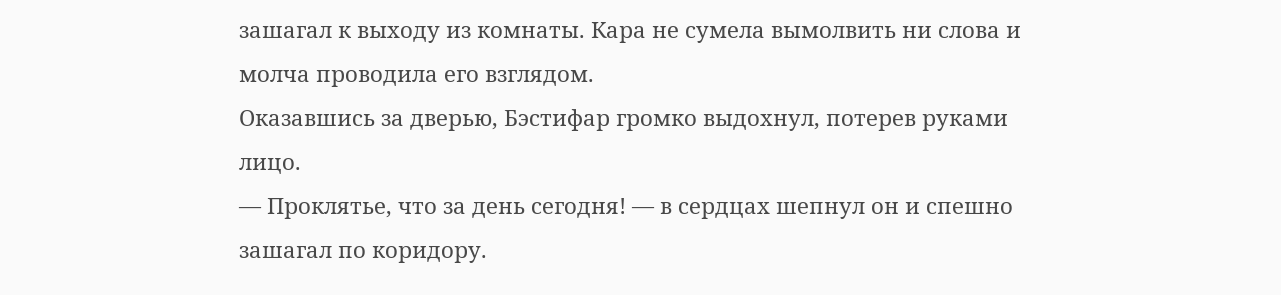зашагал к выходу из комнаты. Кара не сумела вымолвить ни слова и молча проводила его взглядом.
Оказавшись за дверью, Бэстифар громко выдохнул, потерев руками лицо.
— Проклятье, что за день сегодня! — в сердцах шепнул он и спешно зашагал по коридору.